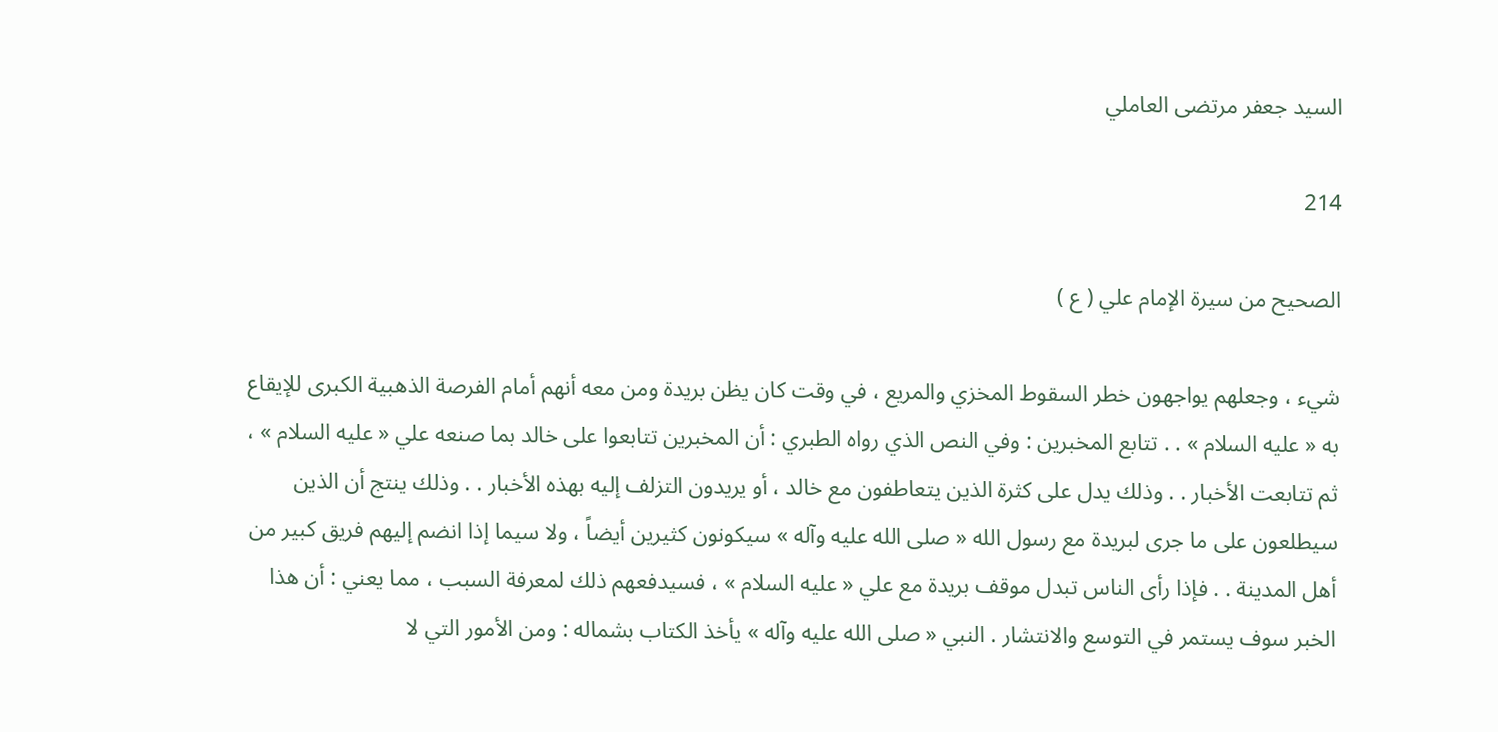السيد جعفر مرتضى العاملي

214

الصحيح من سيرة الإمام علي ( ع )

شيء ، وجعلهم يواجهون خطر السقوط المخزي والمريع ، في وقت كان يظن بريدة ومن معه أنهم أمام الفرصة الذهبية الكبرى للإيقاع به « عليه السلام » . . تتابع المخبرين : وفي النص الذي رواه الطبري : أن المخبرين تتابعوا على خالد بما صنعه علي « عليه السلام » ، ثم تتابعت الأخبار . . وذلك يدل على كثرة الذين يتعاطفون مع خالد ، أو يريدون التزلف إليه بهذه الأخبار . . وذلك ينتج أن الذين سيطلعون على ما جرى لبريدة مع رسول الله « صلى الله عليه وآله » سيكونون كثيرين أيضاً ، ولا سيما إذا انضم إليهم فريق كبير من أهل المدينة . . فإذا رأى الناس تبدل موقف بريدة مع علي « عليه السلام » ، فسيدفعهم ذلك لمعرفة السبب ، مما يعني : أن هذا الخبر سوف يستمر في التوسع والانتشار . النبي « صلى الله عليه وآله » يأخذ الكتاب بشماله : ومن الأمور التي لا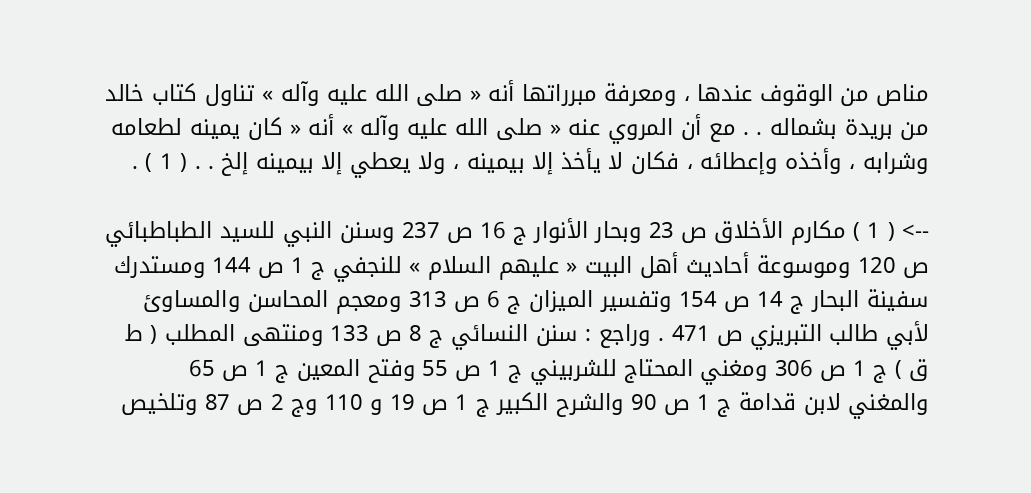مناص من الوقوف عندها ، ومعرفة مبرراتها أنه « صلى الله عليه وآله » تناول كتاب خالد من بريدة بشماله . . مع أن المروي عنه « صلى الله عليه وآله » أنه « كان يمينه لطعامه وشرابه ، وأخذه وإعطائه ، فكان لا يأخذ إلا بيمينه ، ولا يعطي إلا بيمينه إلخ . . ( 1 ) .

--> ( 1 ) مكارم الأخلاق ص 23 وبحار الأنوار ج 16 ص 237 وسنن النبي للسيد الطباطبائي ص 120 وموسوعة أحاديث أهل البيت « عليهم السلام » للنجفي ج 1 ص 144 ومستدرك سفينة البحار ج 14 ص 154 وتفسير الميزان ج 6 ص 313 ومعجم المحاسن والمساوئ لأبي طالب التبريزي ص 471 . وراجع : سنن النسائي ج 8 ص 133 ومنتهى المطلب ( ط ق ) ج 1 ص 306 ومغني المحتاج للشربيني ج 1 ص 55 وفتح المعين ج 1 ص 65 والمغني لابن قدامة ج 1 ص 90 والشرح الكبير ج 1 ص 19 و 110 وج 2 ص 87 وتلخيص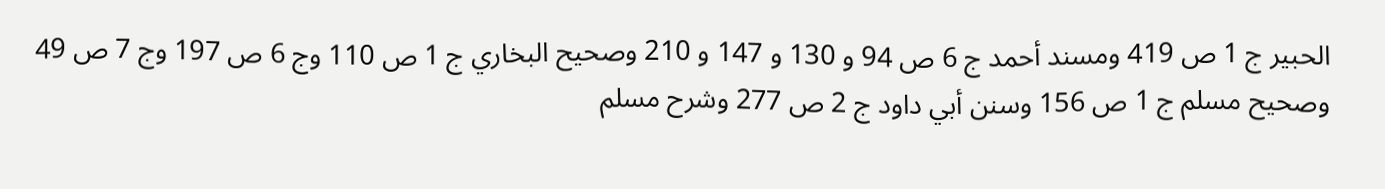الحبير ج 1 ص 419 ومسند أحمد ج 6 ص 94 و 130 و 147 و 210 وصحيح البخاري ج 1 ص 110 وج 6 ص 197 وج 7 ص 49 وصحيح مسلم ج 1 ص 156 وسنن أبي داود ج 2 ص 277 وشرح مسلم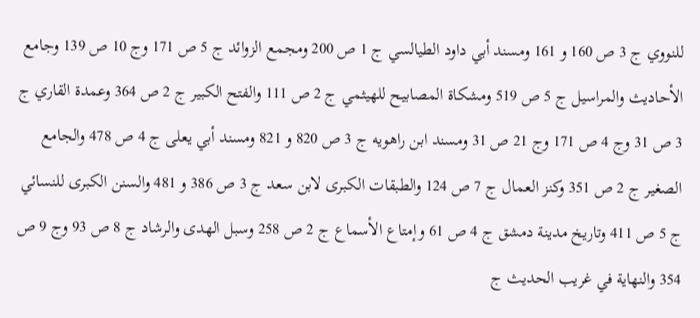للنووي ج 3 ص 160 و 161 ومسند أبي داود الطيالسي ج 1 ص 200 ومجمع الزوائد ج 5 ص 171 وج 10 ص 139 وجامع الأحاديث والمراسيل ج 5 ص 519 ومشكاة المصابيح للهيثمي ج 2 ص 111 والفتح الكبير ج 2 ص 364 وعمدة القاري ج 3 ص 31 وج 4 ص 171 وج 21 ص 31 ومسند ابن راهويه ج 3 ص 820 و 821 ومسند أبي يعلى ج 4 ص 478 والجامع الصغير ج 2 ص 351 وكنز العمال ج 7 ص 124 والطبقات الكبرى لابن سعد ج 3 ص 386 و 481 والسنن الكبرى للنسائي ج 5 ص 411 وتاريخ مدينة دمشق ج 4 ص 61 وإمتاع الأسماع ج 2 ص 258 وسبل الهدى والرشاد ج 8 ص 93 وج 9 ص 354 والنهاية في غريب الحديث ج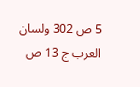5 ص 302 ولسان العرب ج 13 ص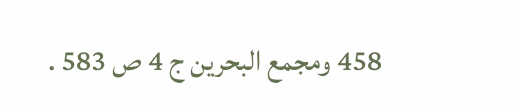458 ومجمع البحرين ج 4 ص 583 .